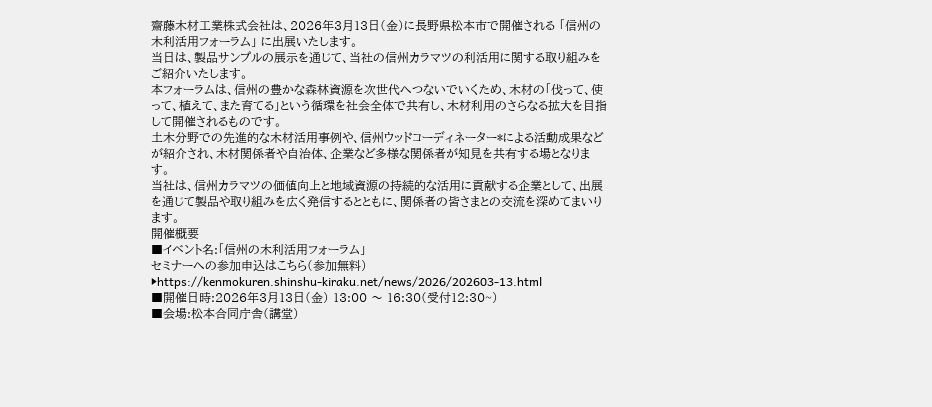齋藤木材工業株式会社は、2026年3月13日(金)に長野県松本市で開催される 「信州の木利活用フォーラム」 に出展いたします。
当日は、製品サンプルの展示を通じて、当社の信州カラマツの利活用に関する取り組みをご紹介いたします。
本フォーラムは、信州の豊かな森林資源を次世代へつないでいくため、木材の「伐って、使って、植えて、また育てる」という循環を社会全体で共有し、木材利用のさらなる拡大を目指して開催されるものです。
土木分野での先進的な木材活用事例や、信州ウッドコーディネーター*による活動成果などが紹介され、木材関係者や自治体、企業など多様な関係者が知見を共有する場となります。
当社は、信州カラマツの価値向上と地域資源の持続的な活用に貢献する企業として、出展を通じて製品や取り組みを広く発信するとともに、関係者の皆さまとの交流を深めてまいります。
開催概要
■イベント名:「信州の木利活用フォーラム」
セミナーへの参加申込はこちら(参加無料)
▶https://kenmokuren.shinshu-kiraku.net/news/2026/202603-13.html
■開催日時:2026年3月13日(金) 13:00 〜 16:30(受付12:30~)
■会場:松本合同庁舎(講堂)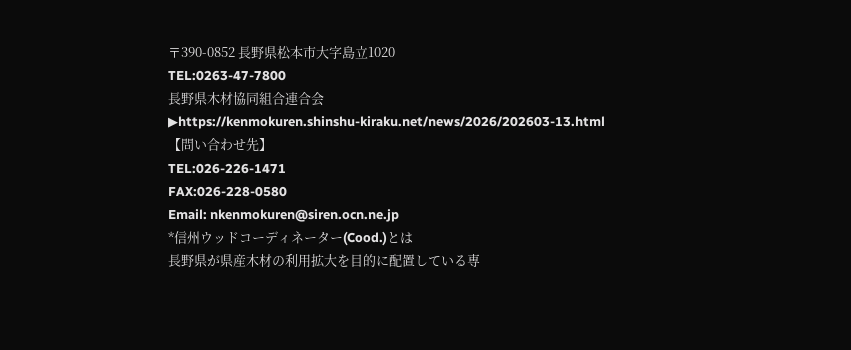〒390-0852 長野県松本市大字島立1020
TEL:0263-47-7800
長野県木材協同組合連合会
▶https://kenmokuren.shinshu-kiraku.net/news/2026/202603-13.html
【問い合わせ先】
TEL:026-226-1471
FAX:026-228-0580
Email: nkenmokuren@siren.ocn.ne.jp
*信州ウッドコーディネーター(Cood.)とは
長野県が県産木材の利用拡大を目的に配置している専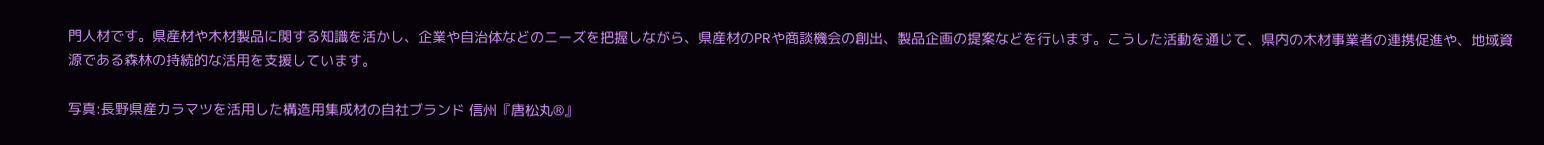門人材です。県産材や木材製品に関する知識を活かし、企業や自治体などのニーズを把握しながら、県産材のPRや商談機会の創出、製品企画の提案などを行います。こうした活動を通じて、県内の木材事業者の連携促進や、地域資源である森林の持続的な活用を支援しています。

写真:長野県産カラマツを活用した構造用集成材の自社ブランド 信州『唐松丸®』